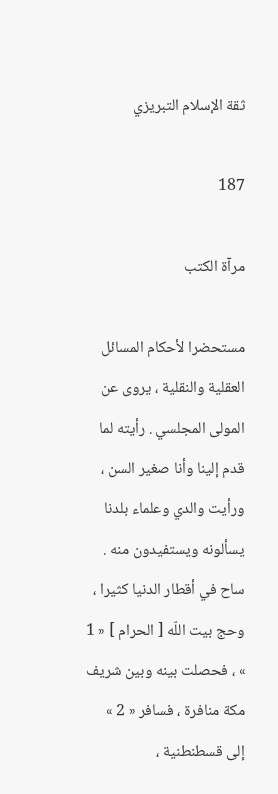ثقة الإسلام التبريزي

187

مرآة الكتب

مستحضرا لأحكام المسائل العقلية والنقلية ، يروى عن المولى المجلسي . رأيته لما قدم إلينا وأنا صغير السن ، ورأيت والدي وعلماء بلدنا يسألونه ويستفيدون منه . ساح في أقطار الدنيا كثيرا ، وحج بيت اللّه [ الحرام ] « 1 » ، فحصلت بينه وبين شريف مكة منافرة ، فسافر « 2 » إلى قسطنطنية ،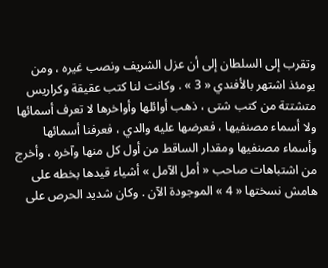وتقرب إلى السلطان إلى أن عزل الشريف ونصب غيره ، ومن يومئذ اشتهر بالأفندي « 3 » . وكانت لنا كتب عقيقة وكراريس متشتتة من كتب شتى ، ذهب أوائلها وأواخرها لا تعرف أسمائها ولا أسماء مصنفيها ، فعرضها عليه والدي ، فعرفنا أسمائها وأسماء مصنفيها ومقدار الساقط من أول كل منها وآخره ، وأخرج من اشتباهات صاحب « أمل الآمل » أشياء قيدها بخطه على هامش نسختها « 4 » الموجودة الآن . وكان شديد الحرص على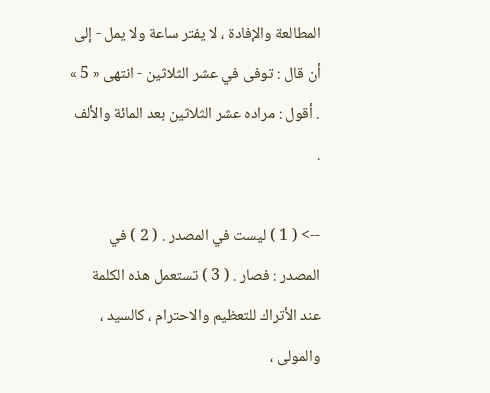المطالعة والإفادة ، لا يفتر ساعة ولا يمل - إلى أن قال : توفى في عشر الثلاثين - انتهى « 5 » . أقول : مراده عشر الثلاثين بعد المائة والألف .

--> ( 1 ) ليست في المصدر . ( 2 ) في المصدر : فصار . ( 3 ) تستعمل هذه الكلمة عند الأتراك للتعظيم والاحترام ، كالسيد ، والمولى ،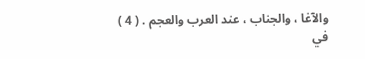والآغا ، والجناب ، عند العرب والعجم . ( 4 ) في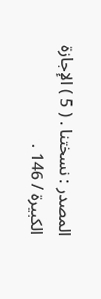المصدر : نسختنا . ( 5 ) الإجازة الكبيرة / 146 .